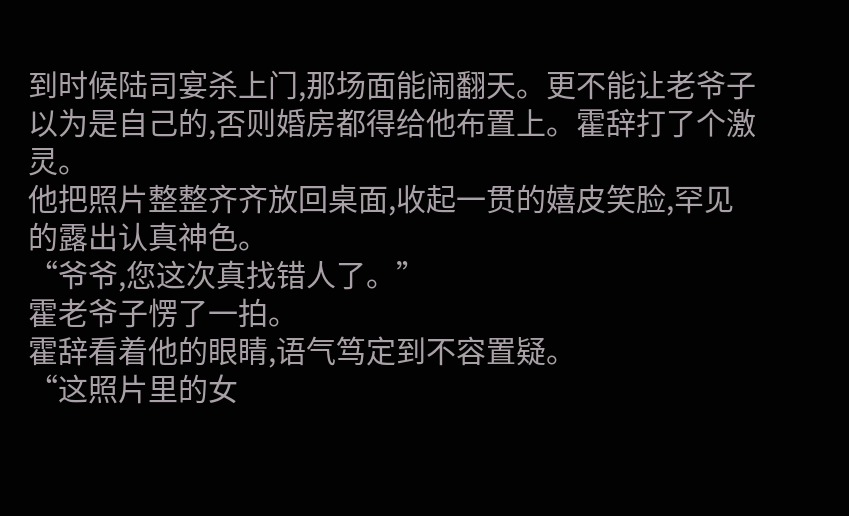到时候陆司宴杀上门,那场面能闹翻天。更不能让老爷子以为是自己的,否则婚房都得给他布置上。霍辞打了个激灵。
他把照片整整齐齐放回桌面,收起一贯的嬉皮笑脸,罕见的露出认真神色。
“爷爷,您这次真找错人了。”
霍老爷子愣了一拍。
霍辞看着他的眼睛,语气笃定到不容置疑。
“这照片里的女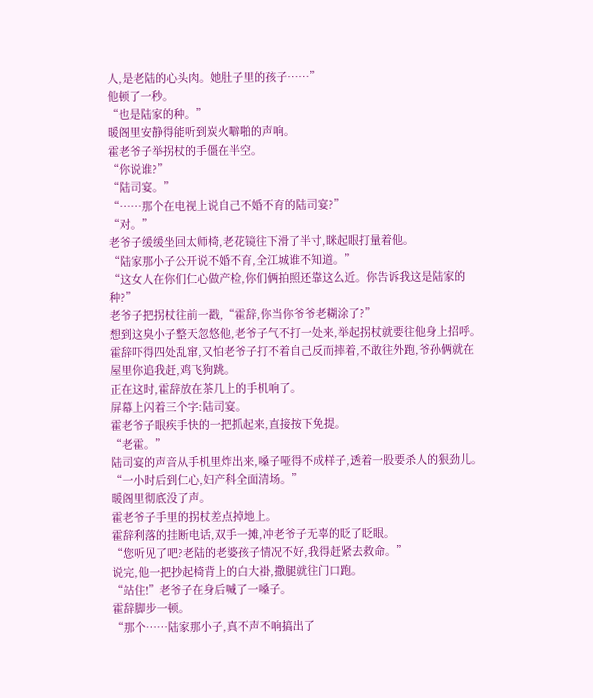人,是老陆的心头肉。她肚子里的孩子……”
他顿了一秒。
“也是陆家的种。”
暖阁里安静得能听到炭火噼啪的声响。
霍老爷子举拐杖的手僵在半空。
“你说谁?”
“陆司宴。”
“……那个在电视上说自己不婚不育的陆司宴?”
“对。”
老爷子缓缓坐回太师椅,老花镜往下滑了半寸,眯起眼打量着他。
“陆家那小子公开说不婚不育,全江城谁不知道。”
“这女人在你们仁心做产检,你们俩拍照还靠这么近。你告诉我这是陆家的种?”
老爷子把拐杖往前一戳,“霍辞,你当你爷爷老糊涂了?”
想到这臭小子整天忽悠他,老爷子气不打一处来,举起拐杖就要往他身上招呼。
霍辞吓得四处乱窜,又怕老爷子打不着自己反而摔着,不敢往外跑,爷孙俩就在屋里你追我赶,鸡飞狗跳。
正在这时,霍辞放在茶几上的手机响了。
屏幕上闪着三个字:陆司宴。
霍老爷子眼疾手快的一把抓起来,直接按下免提。
“老霍。”
陆司宴的声音从手机里炸出来,嗓子哑得不成样子,透着一股要杀人的狠劲儿。
“一小时后到仁心,妇产科全面清场。”
暖阁里彻底没了声。
霍老爷子手里的拐杖差点掉地上。
霍辞利落的挂断电话,双手一摊,冲老爷子无辜的眨了眨眼。
“您听见了吧?老陆的老婆孩子情况不好,我得赶紧去救命。”
说完,他一把抄起椅背上的白大褂,撒腿就往门口跑。
“站住!”老爷子在身后喊了一嗓子。
霍辞脚步一顿。
“那个……陆家那小子,真不声不响搞出了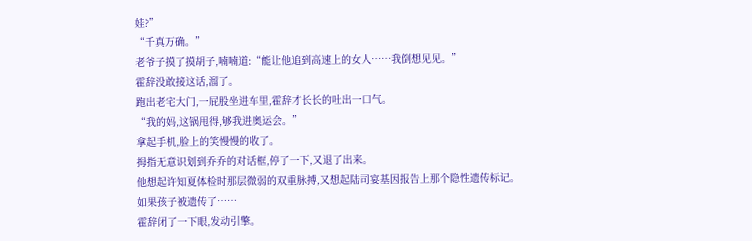娃?”
“千真万确。”
老爷子摸了摸胡子,喃喃道:“能让他追到高速上的女人……我倒想见见。”
霍辞没敢接这话,溜了。
跑出老宅大门,一屁股坐进车里,霍辞才长长的吐出一口气。
“我的妈,这锅甩得,够我进奥运会。”
拿起手机,脸上的笑慢慢的收了。
拇指无意识划到乔乔的对话框,停了一下,又退了出来。
他想起许知夏体检时那层微弱的双重脉搏,又想起陆司宴基因报告上那个隐性遗传标记。
如果孩子被遗传了……
霍辞闭了一下眼,发动引擎。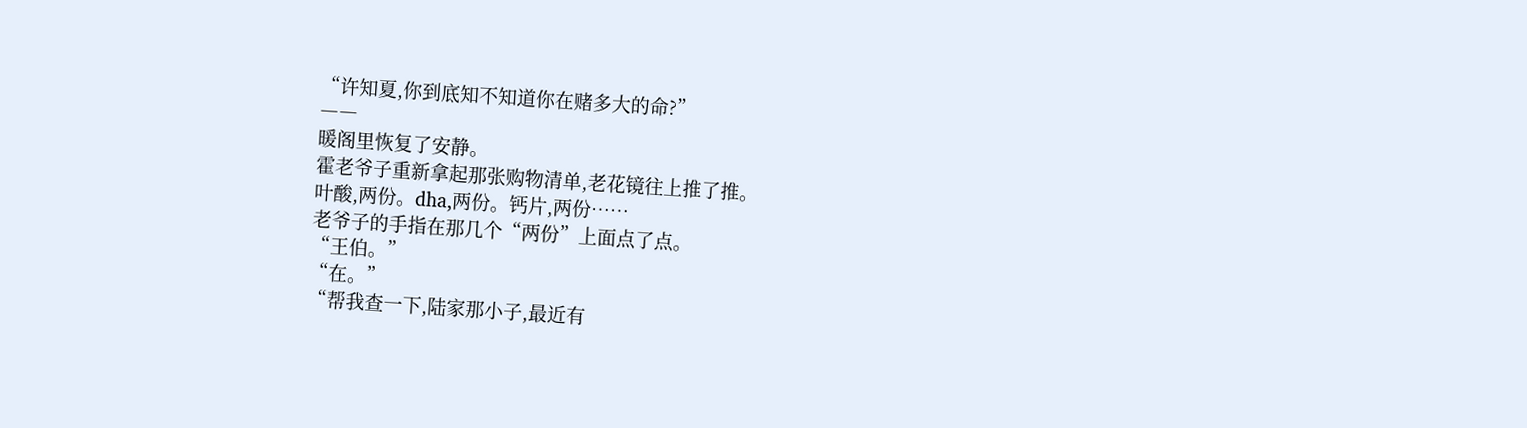“许知夏,你到底知不知道你在赌多大的命?”
――
暖阁里恢复了安静。
霍老爷子重新拿起那张购物清单,老花镜往上推了推。
叶酸,两份。dha,两份。钙片,两份……
老爷子的手指在那几个“两份”上面点了点。
“王伯。”
“在。”
“帮我查一下,陆家那小子,最近有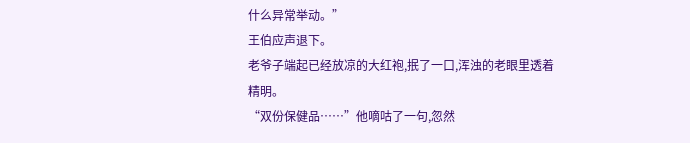什么异常举动。”
王伯应声退下。
老爷子端起已经放凉的大红袍,抿了一口,浑浊的老眼里透着精明。
“双份保健品……”他嘀咕了一句,忽然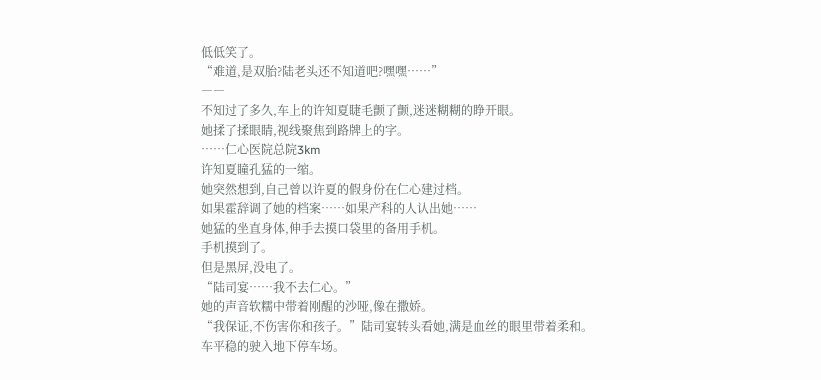低低笑了。
“难道,是双胎?陆老头还不知道吧?嘿嘿……”
――
不知过了多久,车上的许知夏睫毛颤了颤,迷迷糊糊的睁开眼。
她揉了揉眼睛,视线聚焦到路牌上的字。
……仁心医院总院3km
许知夏瞳孔猛的一缩。
她突然想到,自己曾以许夏的假身份在仁心建过档。
如果霍辞调了她的档案……如果产科的人认出她……
她猛的坐直身体,伸手去摸口袋里的备用手机。
手机摸到了。
但是黑屏,没电了。
“陆司宴……我不去仁心。”
她的声音软糯中带着刚醒的沙哑,像在撒娇。
“我保证,不伤害你和孩子。”陆司宴转头看她,满是血丝的眼里带着柔和。
车平稳的驶入地下停车场。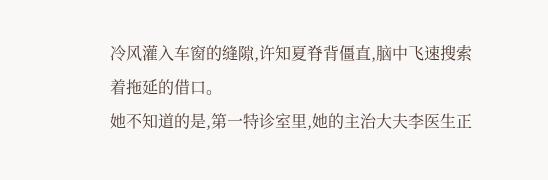冷风灌入车窗的缝隙,许知夏脊背僵直,脑中飞速搜索着拖延的借口。
她不知道的是,第一特诊室里,她的主治大夫李医生正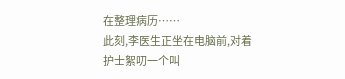在整理病历……
此刻,李医生正坐在电脑前,对着护士絮叨一个叫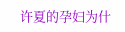许夏的孕妇为什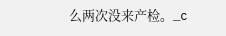么两次没来产检。_c